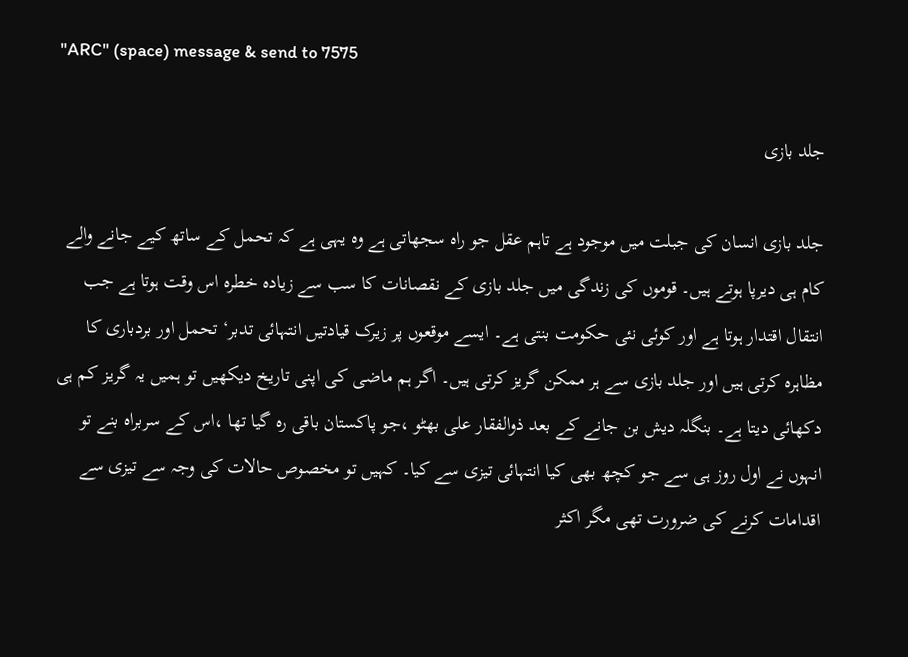"ARC" (space) message & send to 7575

جلد بازی

جلد بازی انسان کی جبلت میں موجود ہے تاہم عقل جو راہ سجھاتی ہے وہ یہی ہے کہ تحمل کے ساتھ کیے جانے والے کام ہی دیرپا ہوتے ہیں۔ قوموں کی زندگی میں جلد بازی کے نقصانات کا سب سے زیادہ خطرہ اس وقت ہوتا ہے جب انتقال اقتدار ہوتا ہے اور کوئی نئی حکومت بنتی ہے۔ ایسے موقعوں پر زیرک قیادتیں انتہائی تدبر‘ تحمل اور بردباری کا مظاہرہ کرتی ہیں اور جلد بازی سے ہر ممکن گریز کرتی ہیں۔ اگر ہم ماضی کی اپنی تاریخ دیکھیں تو ہمیں یہ گریز کم ہی دکھائی دیتا ہے۔ بنگلہ دیش بن جانے کے بعد ذوالفقار علی بھٹو ،جو پاکستان باقی رہ گیا تھا ،اس کے سربراہ بنے تو انہوں نے اول روز ہی سے جو کچھ بھی کیا انتہائی تیزی سے کیا۔ کہیں تو مخصوص حالات کی وجہ سے تیزی سے اقدامات کرنے کی ضرورت تھی مگر اکثر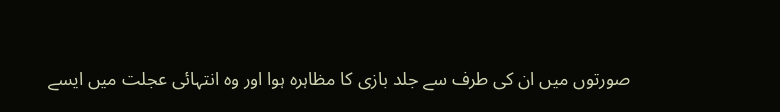صورتوں میں ان کی طرف سے جلد بازی کا مظاہرہ ہوا اور وہ انتہائی عجلت میں ایسے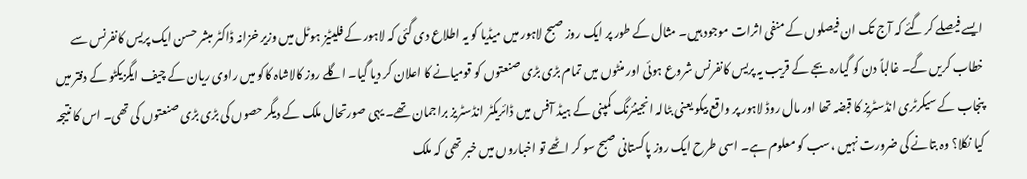ایسے فیصلے کر گئے کہ آج تک ان فیصلوں کے منفی اثرات موجود ہیں۔ مثال کے طور پر ایک روز صبح لاہور میں میڈیا کو یہ اطلاع دی گئی کہ لاہور کے فلیٹیز ہوٹل میں وزیر خزانہ ڈاکٹر مبشر حسن ایک پریس کانفرنس سے خطاب کریں گے۔ غالباً دن کو گیارہ بجے کے قریب یہ پریس کانفرنس شروع ہوئی اور منٹوں میں تمام بڑی بڑی صنعتوں کو قومیانے کا اعلان کر دیا گیا۔ اگلے روز کالاشاہ کاکو میں راوی ریان کے چیف ایگزیکٹو کے دفتر میں پنجاب کے سیکرٹری انڈسٹریز کا قبضہ تھا اور مال روڈ لاہور پر واقع بیکو یعنی بٹالہ انجینئرنگ کمپنی کے ہیڈ آفس میں ڈائریکٹر انڈسٹریز براجمان تھے۔ یہی صورتحال ملک کے دیگر حصوں کی بڑی بڑی صنعتوں کی تھی۔ اس کا نتیجہ کیا نکلا؟ وہ بتانے کی ضرورت نہیں ،سب کو معلوم ہے۔ اسی طرح ایک روز پاکستانی صبح سو کر اٹھے تو اخباروں میں خبر تھی کہ ملک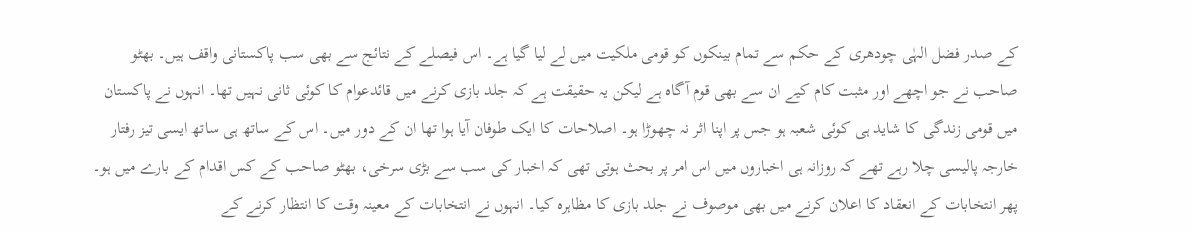کے صدر فضل الہٰی چودھری کے حکم سے تمام بینکوں کو قومی ملکیت میں لے لیا گیا ہے۔ اس فیصلے کے نتائج سے بھی سب پاکستانی واقف ہیں۔ بھٹو صاحب نے جو اچھے اور مثبت کام کیے ان سے بھی قوم آگاہ ہے لیکن یہ حقیقت ہے کہ جلد بازی کرنے میں قائدعوام کا کوئی ثانی نہیں تھا۔ انہوں نے پاکستان میں قومی زندگی کا شاید ہی کوئی شعبہ ہو جس پر اپنا اثر نہ چھوڑا ہو۔ اصلاحات کا ایک طوفان آیا ہوا تھا ان کے دور میں۔ اس کے ساتھ ہی ساتھ ایسی تیز رفتار خارجہ پالیسی چلا رہے تھے کہ روزانہ ہی اخباروں میں اس امر پر بحث ہوتی تھی کہ اخبار کی سب سے بڑی سرخی، بھٹو صاحب کے کس اقدام کے بارے میں ہو۔ پھر انتخابات کے انعقاد کا اعلان کرنے میں بھی موصوف نے جلد بازی کا مظاہرہ کیا۔ انہوں نے انتخابات کے معینہ وقت کا انتظار کرنے کے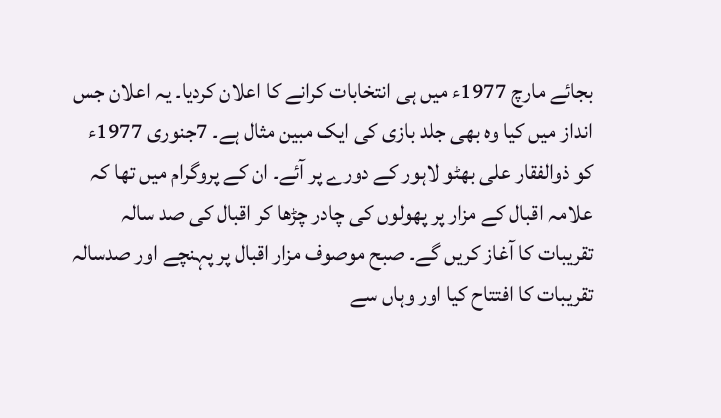بجائے مارچ 1977ء میں ہی انتخابات کرانے کا اعلان کردیا۔ یہ اعلان جس انداز میں کیا وہ بھی جلد بازی کی ایک مبین مثال ہے۔ 7جنوری 1977ء کو ذوالفقار علی بھٹو لاہور کے دورے پر آئے۔ ان کے پروگرام میں تھا کہ علامہ اقبال کے مزار پر پھولوں کی چادر چڑھا کر اقبال کی صد سالہ تقریبات کا آغاز کریں گے۔ صبح موصوف مزار اقبال پر پہنچے اور صدسالہ تقریبات کا افتتاح کیا اور وہاں سے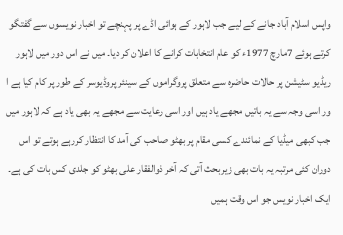واپس اسلام آباد جانے کے لیے جب لاہور کے ہوائی اڈے پر پہنچے تو اخبار نویسوں سے گفتگو کرتے ہوئے 7مارچ 1977ء کو عام انتخابات کرانے کا اعلان کر دیا۔ میں نے اس دور میں لاہور ریڈیو سٹیشن پر حالات حاضرہ سے متعلق پروگراموں کے سینئر پروڈیوسر کے طور پر کام کیا ہے ا ور اسی وجہ سے یہ باتیں مجھے یاد ہیں اور اسی رعایت سے مجھے یہ بھی یاد ہے کہ لاہور میں جب کبھی میڈیا کے نمائندے کسی مقام پر بھٹو صاحب کی آمد کا انتظار کررہے ہوتے تو اس دوران کئی مرتبہ یہ بات بھی زیربحث آتی کہ آخر ذوالفقار علی بھٹو کو جلدی کس بات کی ہے۔ ایک اخبار نویس جو اس وقت ہمیں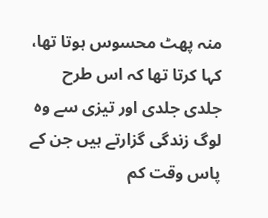منہ پھٹ محسوس ہوتا تھا، کہا کرتا تھا کہ اس طرح جلدی جلدی اور تیزی سے وہ لوگ زندگی گزارتے ہیں جن کے پاس وقت کم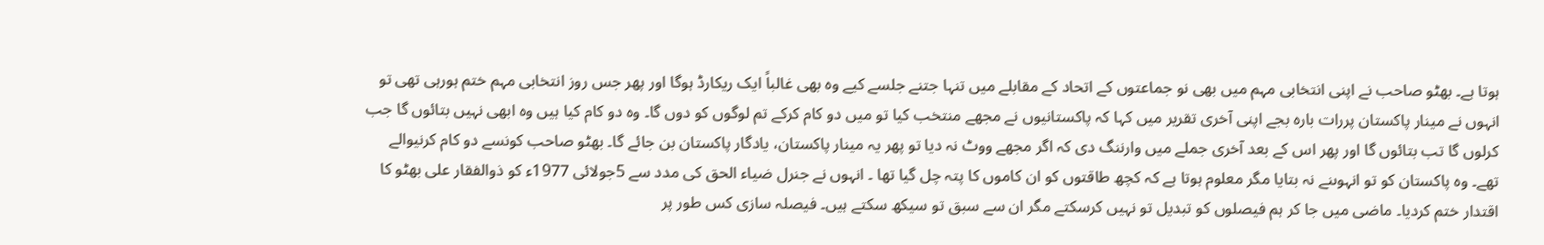ہوتا ہے۔ بھٹو صاحب نے اپنی انتخابی مہم میں بھی نو جماعتوں کے اتحاد کے مقابلے میں تنہا جتنے جلسے کیے وہ بھی غالباً ایک ریکارڈ ہوگا اور پھر جس روز انتخابی مہم ختم ہورہی تھی تو انہوں نے مینار پاکستان پررات بارہ بجے اپنی آخری تقریر میں کہا کہ پاکستانیوں نے مجھے منتخب کیا تو میں دو کام کرکے تم لوگوں کو دوں گا۔ وہ دو کام کیا ہیں وہ ابھی نہیں بتائوں گا جب کرلوں گا تب بتائوں گا اور پھر اس کے بعد آخری جملے میں وارننگ دی کہ اگر مجھے ووٹ نہ دیا تو پھر یہ مینار پاکستان، یادگار پاکستان بن جائے گا۔ بھٹو صاحب کونسے دو کام کرنیوالے تھے۔ وہ پاکستان کو تو انہوںنے نہ بتایا مگر معلوم ہوتا ہے کہ کچھ طاقتوں کو ان کاموں کا پتہ چل گیا تھا ۔ انہوں نے جنرل ضیاء الحق کی مدد سے 5جولائی 1977ء کو ذوالفقار علی بھٹو کا اقتدار ختم کردیا۔ ماضی میں جا کر ہم فیصلوں کو تبدیل تو نہیں کرسکتے مگر ان سے سبق تو سیکھ سکتے ہیں۔ فیصلہ سازی کس طور پر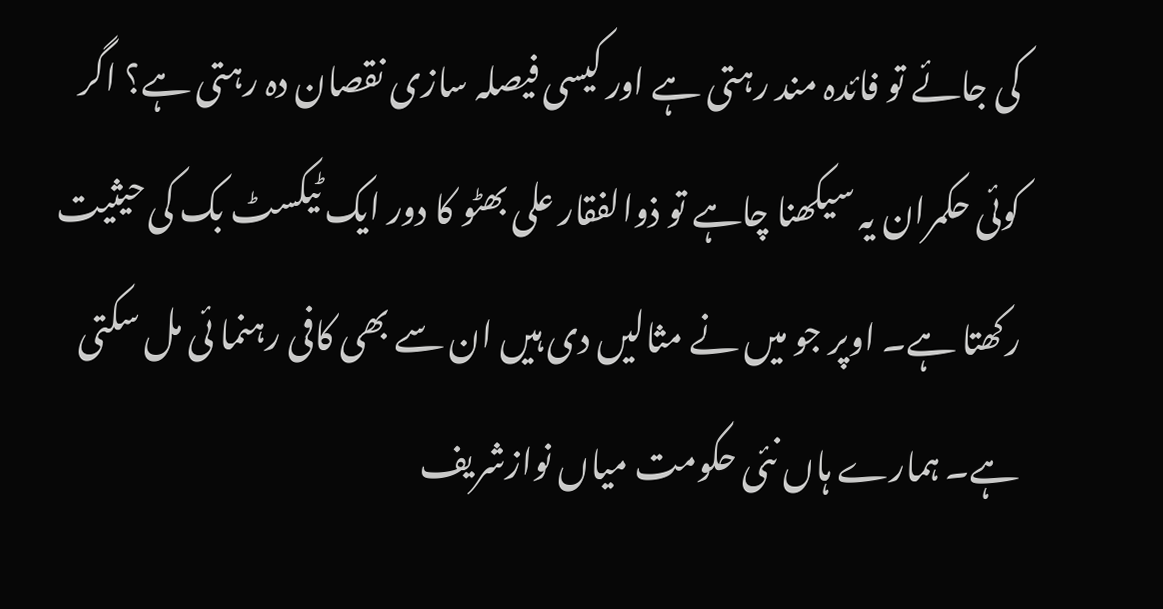کی جائے تو فائدہ مند رہتی ہے اور کیسی فیصلہ سازی نقصان دہ رہتی ہے؟ اگر کوئی حکمران یہ سیکھنا چاہے تو ذوالفقار علی بھٹو کا دور ایک ٹیکسٹ بک کی حیثیت رکھتا ہے۔ اوپر جو میں نے مثالیں دی ہیں ان سے بھی کافی رہنما ئی مل سکتی ہے۔ ہمارے ہاں نئی حکومت میاں نوازشریف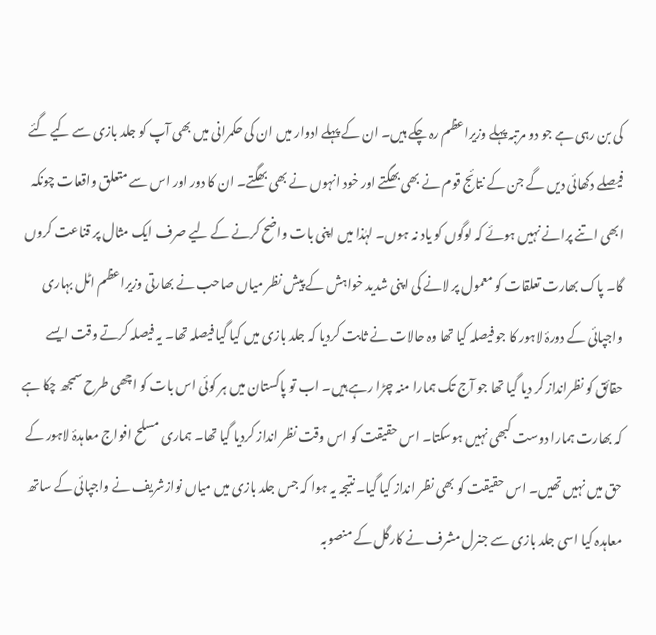کی بن رہی ہے جو دو مرتبہ پہلے وزیراعظم رہ چکے ہیں۔ ان کے پہلے ادوار میں ان کی حکمرانی میں بھی آپ کو جلد بازی سے کیے گئے فیصلے دکھائی دیں گے جن کے نتائج قوم نے بھی بھگتے اور خود انہوں نے بھی بھگتے۔ ان کا دور اور اس سے متعلق واقعات چونکہ ابھی اتنے پرانے نہیں ہوئے کہ لوگوں کو یاد نہ ہوں۔ لہٰذا میں اپنی بات واضح کرنے کے لیے صرف ایک مثال پر قناعت کروں گا۔ پاک بھارت تعلقات کو معمول پر لانے کی اپنی شدید خواہش کے پیش نظر میاں صاحب نے بھارتی وزیراعظم اٹل بہاری واجپائی کے دورۂ لاہور کا جو فیصلہ کیا تھا وہ حالات نے ثابت کردیا کہ جلد بازی میں کیا گیا فیصلہ تھا۔ یہ فیصلہ کرتے وقت ایسے حقائق کو نظرانداز کر دیا گیا تھا جو آج تک ہمارا منہ چڑا رہے ہیں۔ اب تو پاکستان میں ہر کوئی اس بات کو اچھی طرح سمجھ چکا ہے کہ بھارت ہمارا دوست کبھی نہیں ہوسکتا۔ اس حقیقت کو اس وقت نظر انداز کردیا گیا تھا۔ ہماری مسلح افواج معاہدۂ لاہور کے حق میں نہیں تھیں۔ اس حقیقت کو بھی نظر انداز کیا گیا۔ نتیجہ یہ ہوا کہ جس جلد بازی میں میاں نوازشریف نے واجپائی کے ساتھ معاہدہ کیا اسی جلد بازی سے جنرل مشرف نے کارگل کے منصوبہ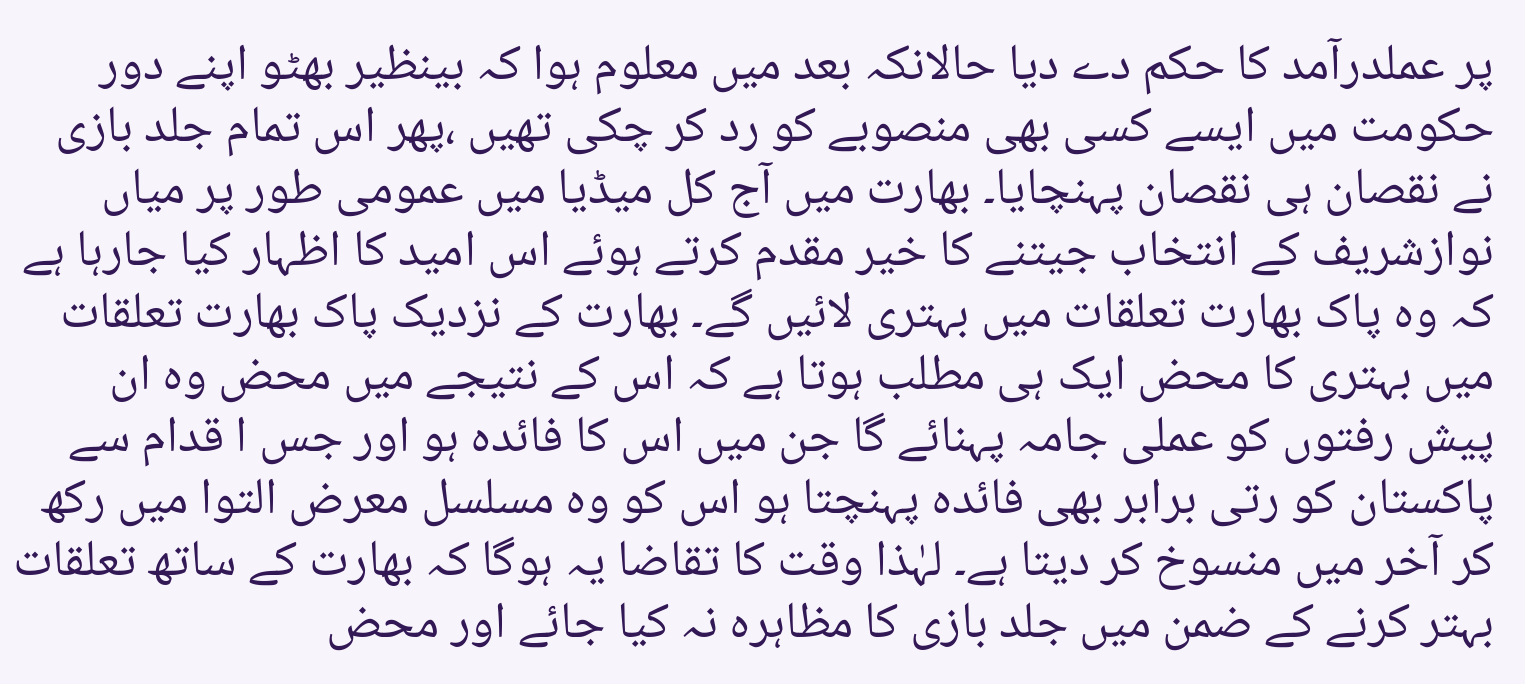پر عملدرآمد کا حکم دے دیا حالانکہ بعد میں معلوم ہوا کہ بینظیر بھٹو اپنے دور حکومت میں ایسے کسی بھی منصوبے کو رد کر چکی تھیں ،پھر اس تمام جلد بازی نے نقصان ہی نقصان پہنچایا۔ بھارت میں آج کل میڈیا میں عمومی طور پر میاں نوازشریف کے انتخاب جیتنے کا خیر مقدم کرتے ہوئے اس امید کا اظہار کیا جارہا ہے کہ وہ پاک بھارت تعلقات میں بہتری لائیں گے۔ بھارت کے نزدیک پاک بھارت تعلقات میں بہتری کا محض ایک ہی مطلب ہوتا ہے کہ اس کے نتیجے میں محض وہ ان پیش رفتوں کو عملی جامہ پہنائے گا جن میں اس کا فائدہ ہو اور جس ا قدام سے پاکستان کو رتی برابر بھی فائدہ پہنچتا ہو اس کو وہ مسلسل معرض التوا میں رکھ کر آخر میں منسوخ کر دیتا ہے۔ لہٰذا وقت کا تقاضا یہ ہوگا کہ بھارت کے ساتھ تعلقات بہتر کرنے کے ضمن میں جلد بازی کا مظاہرہ نہ کیا جائے اور محض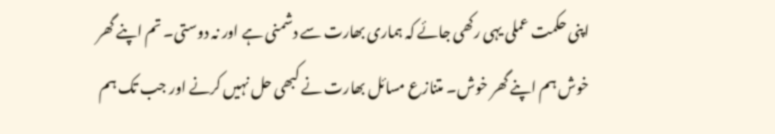اپنی حکمت عملی یہی رکھی جائے کہ ہماری بھارت سے دشمنی ہے اور نہ دوستی۔ تم اپنے گھر خوش ہم اپنے گھر خوش۔ متنازع مسائل بھارت نے کبھی حل نہیں کرنے اور جب تک ہم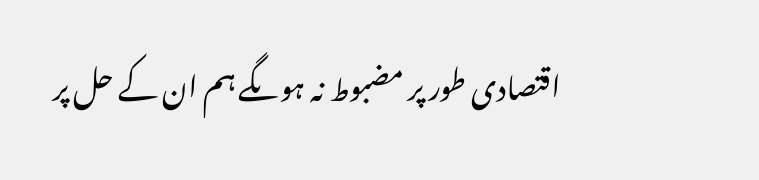اقتصادی طور پر مضبوط نہ ہوںگے ہم ان کے حل پر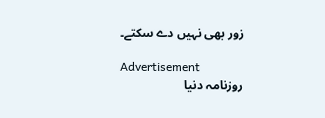زور بھی نہیں دے سکتے۔

Advertisement
روزنامہ دنیا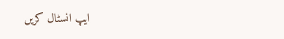ایپ انسٹال کریں